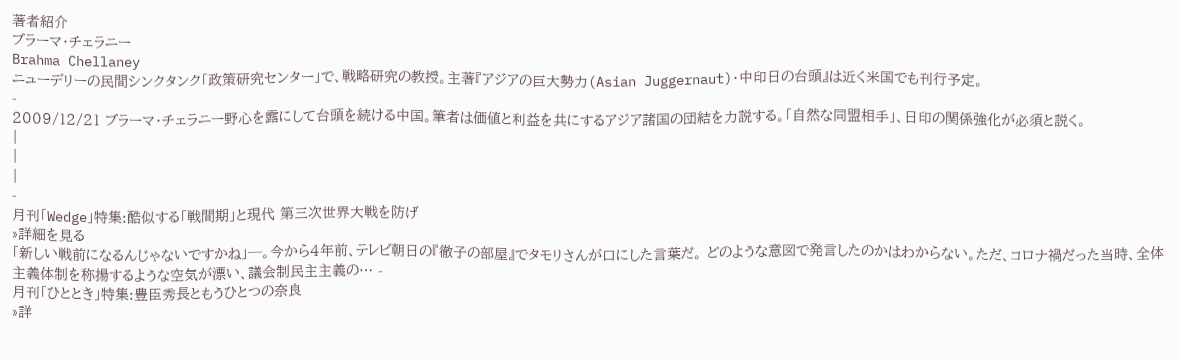著者紹介
ブラーマ・チェラニー
Brahma Chellaney
ニューデリーの民間シンクタンク「政策研究センター」で、戦略研究の教授。主著『アジアの巨大勢力(Asian Juggernaut)・中印日の台頭』は近く米国でも刊行予定。
-
2009/12/21 ブラーマ・チェラニー野心を露にして台頭を続ける中国。筆者は価値と利益を共にするアジア諸国の団結を力説する。「自然な同盟相手」、日印の関係強化が必須と説く。
|
|
|
-
月刊「Wedge」特集:酷似する「戦間期」と現代 第三次世界大戦を防げ
»詳細を見る
「新しい戦前になるんじゃないですかね」─。今から4年前、テレビ朝日の『徹子の部屋』でタモリさんが口にした言葉だ。 どのような意図で発言したのかはわからない。ただ、コロナ禍だった当時、全体主義体制を称揚するような空気が漂い、議会制民主主義の… -
月刊「ひととき」特集:豊臣秀長ともうひとつの奈良
»詳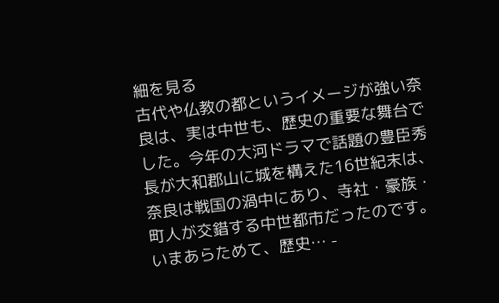細を見る
古代や仏教の都というイメージが強い奈良は、実は中世も、歴史の重要な舞台でした。今年の大河ドラマで話題の豊臣秀長が大和郡山に城を構えた16世紀末は、奈良は戦国の渦中にあり、寺社・豪族・町人が交錯する中世都市だったのです。いまあらためて、歴史… -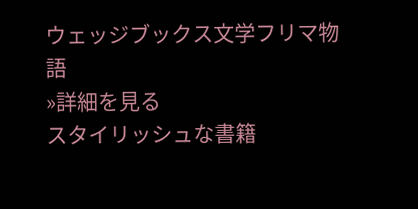ウェッジブックス文学フリマ物語
»詳細を見る
スタイリッシュな書籍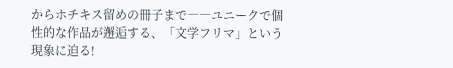からホチキス留めの冊子まで――ユニークで個性的な作品が邂逅する、「文学フリマ」という現象に迫る!